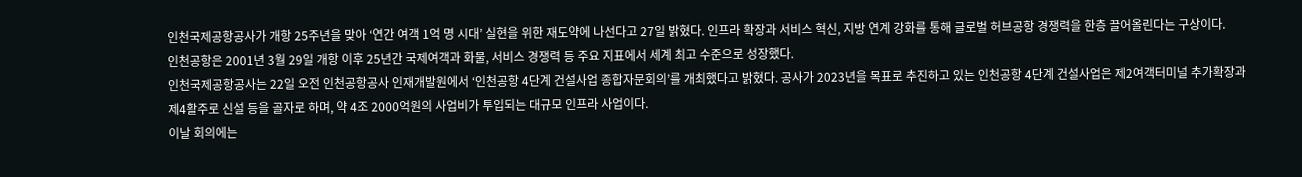인천국제공항공사가 개항 25주년을 맞아 ‘연간 여객 1억 명 시대’ 실현을 위한 재도약에 나선다고 27일 밝혔다. 인프라 확장과 서비스 혁신, 지방 연계 강화를 통해 글로벌 허브공항 경쟁력을 한층 끌어올린다는 구상이다.
인천공항은 2001년 3월 29일 개항 이후 25년간 국제여객과 화물, 서비스 경쟁력 등 주요 지표에서 세계 최고 수준으로 성장했다.
인천국제공항공사는 22일 오전 인천공항공사 인재개발원에서 ‘인천공항 4단계 건설사업 종합자문회의’를 개최했다고 밝혔다. 공사가 2023년을 목표로 추진하고 있는 인천공항 4단계 건설사업은 제2여객터미널 추가확장과 제4활주로 신설 등을 골자로 하며, 약 4조 2000억원의 사업비가 투입되는 대규모 인프라 사업이다.
이날 회의에는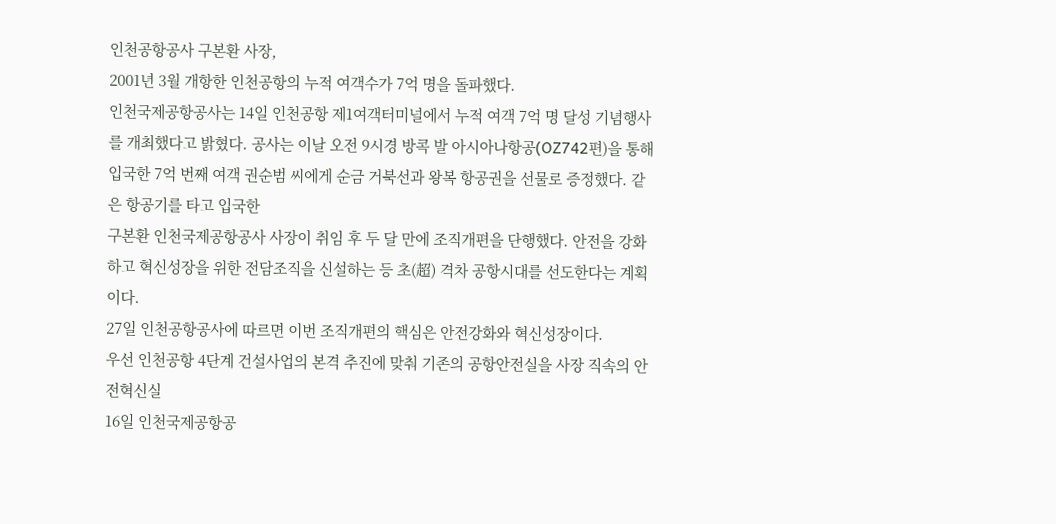인천공항공사 구본환 사장,
2001년 3월 개항한 인천공항의 누적 여객수가 7억 명을 돌파했다.
인천국제공항공사는 14일 인천공항 제1여객터미널에서 누적 여객 7억 명 달성 기념행사를 개최했다고 밝혔다. 공사는 이날 오전 9시경 방콕 발 아시아나항공(OZ742편)을 통해 입국한 7억 번째 여객 권순범 씨에게 순금 거북선과 왕복 항공권을 선물로 증정했다. 같은 항공기를 타고 입국한
구본환 인천국제공항공사 사장이 취임 후 두 달 만에 조직개편을 단행했다. 안전을 강화하고 혁신성장을 위한 전담조직을 신설하는 등 초(超) 격차 공항시대를 선도한다는 계획이다.
27일 인천공항공사에 따르면 이번 조직개편의 핵심은 안전강화와 혁신성장이다.
우선 인천공항 4단계 건설사업의 본격 추진에 맞춰 기존의 공항안전실을 사장 직속의 안전혁신실
16일 인천국제공항공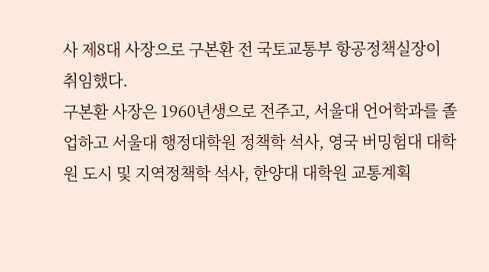사 제8대 사장으로 구본환 전 국토교통부 항공정책실장이 취임했다.
구본환 사장은 1960년생으로 전주고, 서울대 언어학과를 졸업하고 서울대 행정대학원 정책학 석사, 영국 버밍험대 대학원 도시 및 지역정책학 석사, 한양대 대학원 교통계획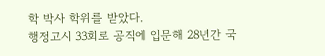학 박사 학위를 받았다.
행정고시 33회로 공직에 입문해 28년간 국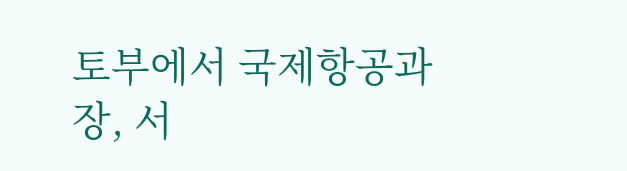토부에서 국제항공과장, 서